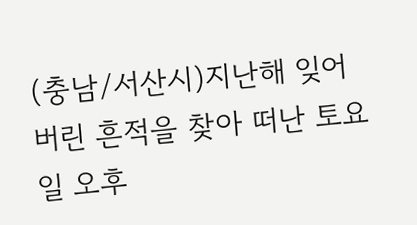(충남/서산시)지난해 잊어버린 흔적을 찾아 떠난 토요일 오후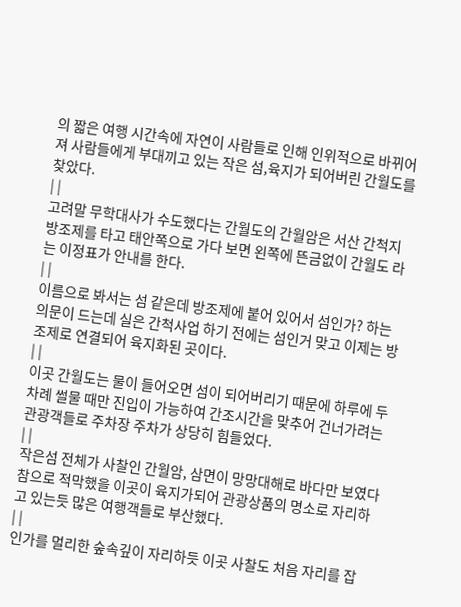의 짧은 여행 시간속에 자연이 사람들로 인해 인위적으로 바뀌어져 사람들에게 부대끼고 있는 작은 섬,육지가 되어버린 간월도를 찾았다.
| |
고려말 무학대사가 수도했다는 간월도의 간월암은 서산 간척지 방조제를 타고 태안쪽으로 가다 보면 왼쪽에 뜬금없이 간월도 라는 이정표가 안내를 한다.
| |
이름으로 봐서는 섬 같은데 방조제에 붙어 있어서 섬인가? 하는 의문이 드는데 실은 간척사업 하기 전에는 섬인거 맞고 이제는 방조제로 연결되어 육지화된 곳이다.
| |
이곳 간월도는 물이 들어오면 섬이 되어버리기 때문에 하루에 두차례 썰물 때만 진입이 가능하여 간조시간을 맞추어 건너가려는 관광객들로 주차장 주차가 상당히 힘들었다.
| |
작은섬 전체가 사찰인 간월암, 삼면이 망망대해로 바다만 보였다 참으로 적막했을 이곳이 육지가되어 관광상품의 명소로 자리하고 있는듯 많은 여행객들로 부산했다.
| |
인가를 멀리한 숲속깊이 자리하듯 이곳 사찰도 처음 자리를 잡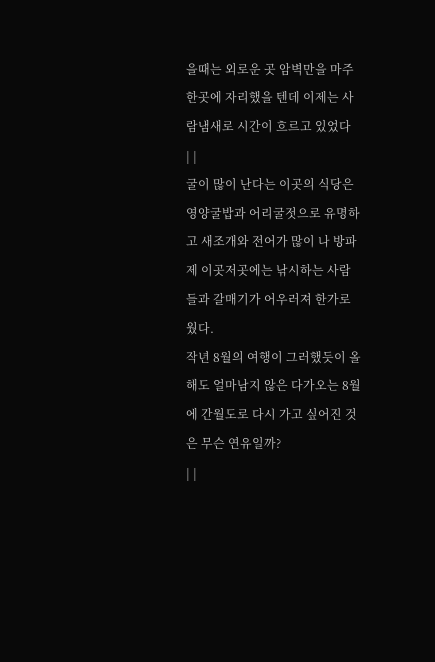을때는 외로운 곳 암벽만을 마주한곳에 자리했을 텐데 이제는 사람냄새로 시간이 흐르고 있었다
| |
굴이 많이 난다는 이곳의 식당은 영양굴밥과 어리굴젓으로 유명하고 새조개와 전어가 많이 나 방파제 이곳저곳에는 낚시하는 사람들과 갈매기가 어우러져 한가로웠다.
작년 8월의 여행이 그러했듯이 올해도 얼마남지 않은 다가오는 8월에 간월도로 다시 가고 싶어진 것은 무슨 연유일까?
| |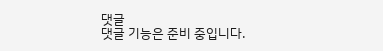댓글
댓글 기능은 준비 중입니다.